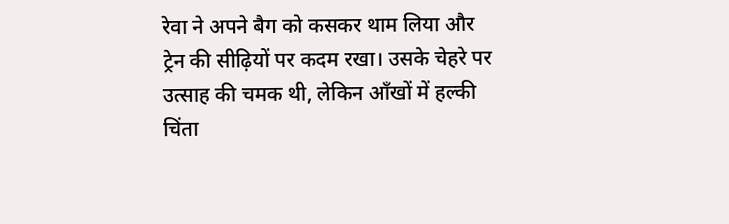रेवा ने अपने बैग को कसकर थाम लिया और ट्रेन की सीढ़ियों पर कदम रखा। उसके चेहरे पर उत्साह की चमक थी, लेकिन आँखों में हल्की चिंता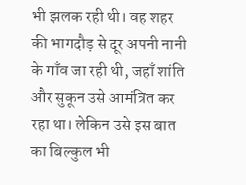भी झलक रही थी। वह शहर की भागदौड़ से दूर अपनी नानी के गाँव जा रही थी, जहाँ शांति और सुकून उसे आमंत्रित कर रहा था। लेकिन उसे इस बात का बिल्कुल भी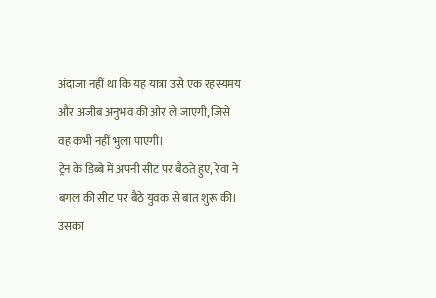अंदाजा नहीं था कि यह यात्रा उसे एक रहस्यमय और अजीब अनुभव की ओर ले जाएगी, जिसे वह कभी नहीं भुला पाएगी।
ट्रेन के डिब्बे में अपनी सीट पर बैठते हुए, रेवा ने बगल की सीट पर बैठे युवक से बात शुरू की। उसका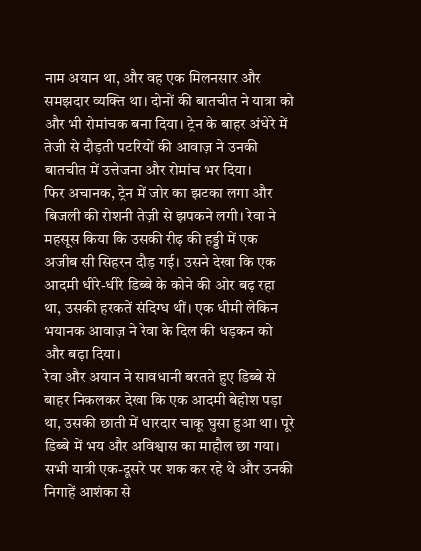नाम अयान था, और वह एक मिलनसार और समझदार व्यक्ति था। दोनों की बातचीत ने यात्रा को और भी रोमांचक बना दिया। ट्रेन के बाहर अंधेरे में तेजी से दौड़ती पटरियों की आवाज़ ने उनकी बातचीत में उत्तेजना और रोमांच भर दिया।
फिर अचानक, ट्रेन में जोर का झटका लगा और बिजली की रोशनी तेज़ी से झपकने लगी। रेवा ने महसूस किया कि उसकी रीढ़ की हड्डी में एक अजीब सी सिहरन दौड़ गई। उसने देखा कि एक आदमी धीरे-धीरे डिब्बे के कोने की ओर बढ़ रहा था, उसकी हरकतें संदिग्ध थीं। एक धीमी लेकिन भयानक आवाज़ ने रेवा के दिल की धड़कन को और बढ़ा दिया।
रेवा और अयान ने सावधानी बरतते हुए डिब्बे से बाहर निकलकर देखा कि एक आदमी बेहोश पड़ा था, उसकी छाती में धारदार चाकू घुसा हुआ था। पूरे डिब्बे में भय और अविश्वास का माहौल छा गया। सभी यात्री एक-दूसरे पर शक कर रहे थे और उनकी निगाहें आशंका से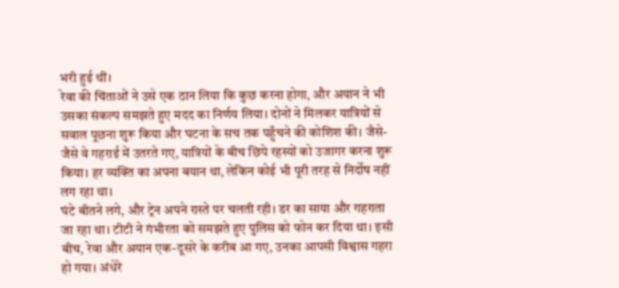भरी हुई थीं।
रेवा की चिंताओं ने उसे एक ठान लिया कि कुछ करना होगा, और अयान ने भी उसका संकल्प समझते हुए मदद का निर्णय लिया। दोनों ने मिलकर यात्रियों से सवाल पूछना शुरू किया और घटना के सच तक पहुँचने की कोशिश की। जैसे-जैसे वे गहराई में उतरते गए, यात्रियों के बीच छिपे रहस्यों को उजागर करना शुरू किया। हर व्यक्ति का अपना बयान था, लेकिन कोई भी पूरी तरह से निर्दोष नहीं लग रहा था।
घंटे बीतने लगे, और ट्रेन अपने रास्ते पर चलती रही। डर का साया और गहराता जा रहा था। टीटी ने गंभीरता को समझते हुए पुलिस को फोन कर दिया था। इसी बीच, रेवा और अयान एक-दूसरे के करीब आ गए, उनका आपसी विश्वास गहरा हो गया। अंधेरे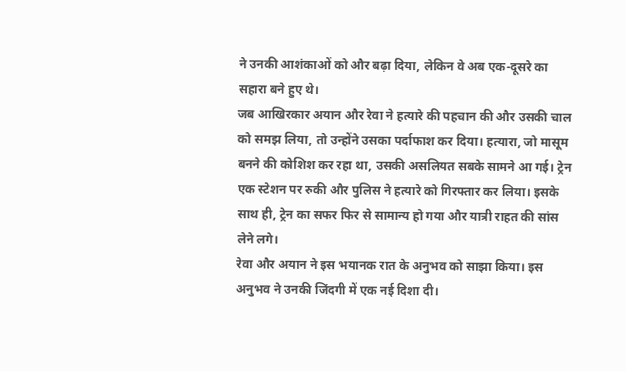ने उनकी आशंकाओं को और बढ़ा दिया, लेकिन वे अब एक-दूसरे का सहारा बने हुए थे।
जब आखिरकार अयान और रेवा ने हत्यारे की पहचान की और उसकी चाल को समझ लिया, तो उन्होंने उसका पर्दाफाश कर दिया। हत्यारा, जो मासूम बनने की कोशिश कर रहा था, उसकी असलियत सबके सामने आ गई। ट्रेन एक स्टेशन पर रुकी और पुलिस ने हत्यारे को गिरफ्तार कर लिया। इसके साथ ही, ट्रेन का सफर फिर से सामान्य हो गया और यात्री राहत की सांस लेने लगे।
रेवा और अयान ने इस भयानक रात के अनुभव को साझा किया। इस अनुभव ने उनकी जिंदगी में एक नई दिशा दी।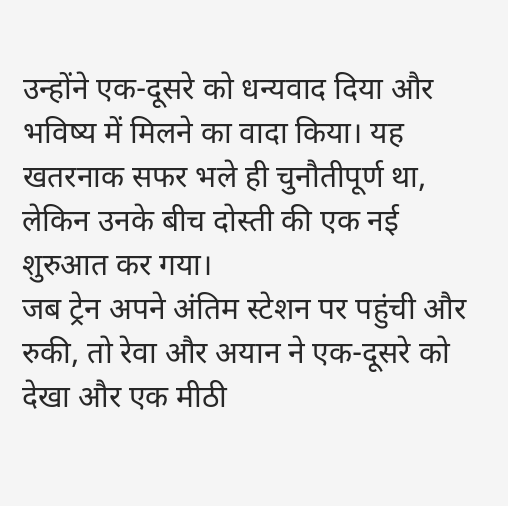उन्होंने एक-दूसरे को धन्यवाद दिया और भविष्य में मिलने का वादा किया। यह खतरनाक सफर भले ही चुनौतीपूर्ण था, लेकिन उनके बीच दोस्ती की एक नई शुरुआत कर गया।
जब ट्रेन अपने अंतिम स्टेशन पर पहुंची और रुकी, तो रेवा और अयान ने एक-दूसरे को देखा और एक मीठी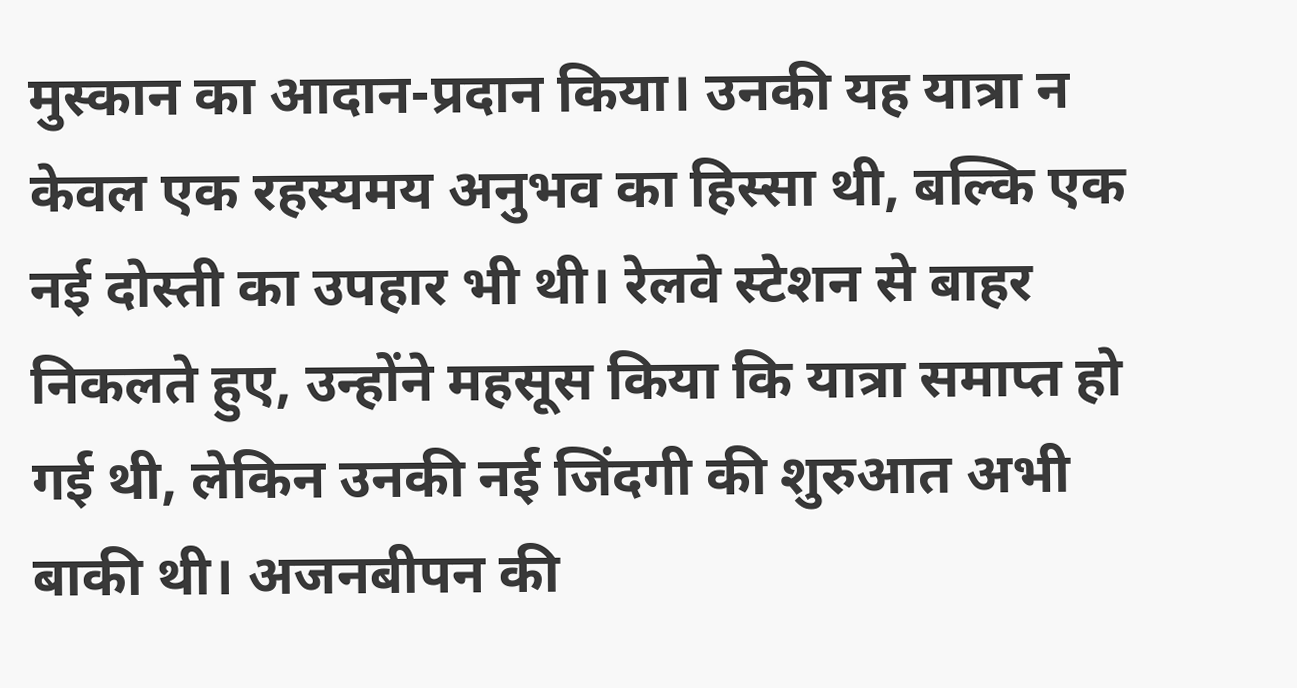मुस्कान का आदान-प्रदान किया। उनकी यह यात्रा न केवल एक रहस्यमय अनुभव का हिस्सा थी, बल्कि एक नई दोस्ती का उपहार भी थी। रेलवे स्टेशन से बाहर निकलते हुए, उन्होंने महसूस किया कि यात्रा समाप्त हो गई थी, लेकिन उनकी नई जिंदगी की शुरुआत अभी बाकी थी। अजनबीपन की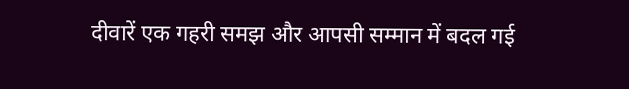दीवारें एक गहरी समझ और आपसी सम्मान में बदल गई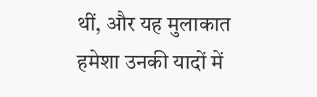थीं, और यह मुलाकात हमेशा उनकी यादों में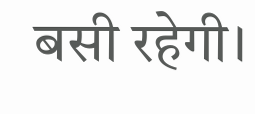बसी रहेगी।